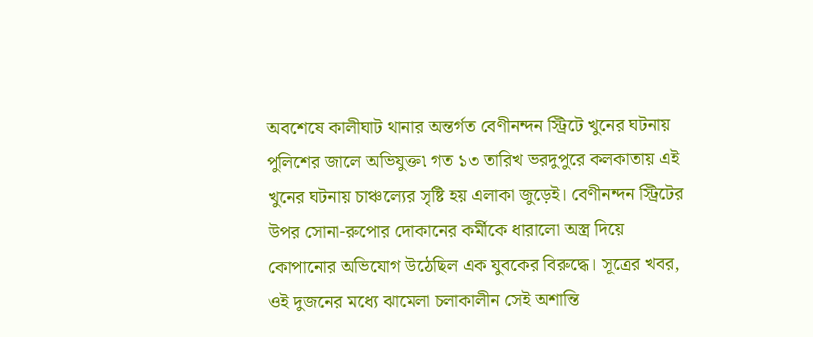অবশেষে কালীঘাট থানার অন্তর্গত বেণীনন্দন স্ট্রিটে খুনের ঘটনায় পুলিশের জালে অভিযুক্ত৷ গত ১৩ তারিখ ভরদুপুরে কলকাতায় এই খুনের ঘটনায় চাঞ্চল্যের সৃষ্টি হয় এলাকা জুড়েই। বেণীনন্দন স্ট্রিটের উপর সোনা-রুপোর দোকানের কর্মীকে ধারালো অস্ত্র দিয়ে কোপানোর অভিযোগ উঠেছিল এক যুবকের বিরুদ্ধে। সূত্রের খবর, ওই দুজনের মধ্যে ঝামেলা চলাকালীন সেই অশান্তি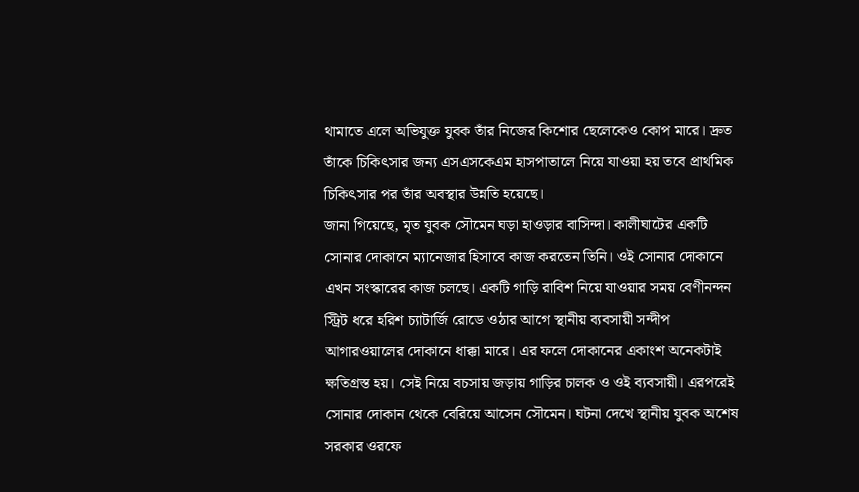থামাতে এলে অভিযুক্ত যুবক তাঁর নিজের কিশোর ছেলেকেও কোপ মারে। দ্রুত তাঁকে চিকিৎসার জন্য এসএসকেএম হাসপাতালে নিয়ে যাওয়া হয় তবে প্রাথমিক চিকিৎসার পর তাঁর অবস্থার উন্নতি হয়েছে।
জানা গিয়েছে, মৃত যুবক সৌমেন ঘড়া হাওড়ার বাসিন্দা। কালীঘাটের একটি সোনার দোকানে ম্যানেজার হিসাবে কাজ করতেন তিনি। ওই সোনার দোকানে এখন সংস্কারের কাজ চলছে। একটি গাড়ি রাবিশ নিয়ে যাওয়ার সময় বেণীনন্দন স্ট্রিট ধরে হরিশ চ্যাটার্জি রোডে ওঠার আগে স্থানীয় ব্যবসায়ী সন্দীপ আগারওয়ালের দোকানে ধাক্কা মারে। এর ফলে দোকানের একাংশ অনেকটাই ক্ষতিগ্রস্ত হয়। সেই নিয়ে বচসায় জড়ায় গাড়ির চালক ও ওই ব্যবসায়ী। এরপরেই সোনার দোকান থেকে বেরিয়ে আসেন সৌমেন। ঘটনা দেখে স্থানীয় যুবক অশেষ সরকার ওরফে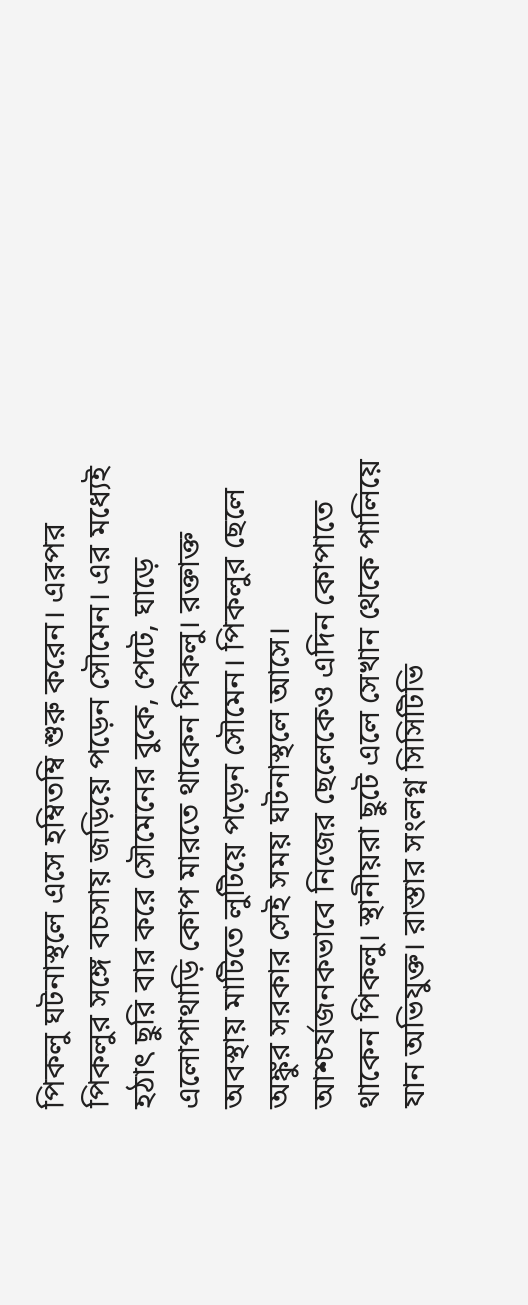পিকলু ঘটনাস্থলে এসে হম্বিতম্বি শুরু করেন। এরপর পিকলুর সঙ্গে বচসায় জড়িয়ে পড়েন সৌমেন। এর মধ্যেই হঠাৎ ছুরি বার করে সৌমেনের বুকে, পেটে, ঘাড়ে এলোপাথাড়ি কোপ মারতে থাকেন পিকলু। রক্তাক্ত অবস্থায় মাটিতে লুটিয়ে পড়েন সৌমেন। পিকলুর ছেলে অঙ্কুর সরকার সেই সময় ঘটনাস্থলে আসে। আশ্চর্যজনকভাবে নিজের ছেলেকেও এদিন কোপাতে থাকেন পিকলু। স্থানীয়রা ছুটে এলে সেখান থেকে পালিয়ে যান অভিযুক্ত। রাস্তার সংলগ্ন সিসিটিভি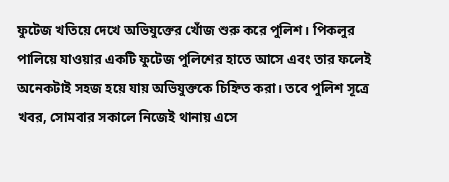ফুটেজ খতিয়ে দেখে অভিযুক্তের খোঁজ শুরু করে পুলিশ। পিকলুর পালিয়ে যাওয়ার একটি ফুটেজ পুলিশের হাতে আসে এবং তার ফলেই অনেকটাই সহজ হয়ে যায় অভিযুক্তকে চিহ্নিত করা। তবে পুলিশ সূত্রে খবর, সোমবার সকালে নিজেই থানায় এসে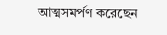আত্মসমর্পণ করেছেন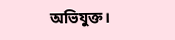অভিযুক্ত।